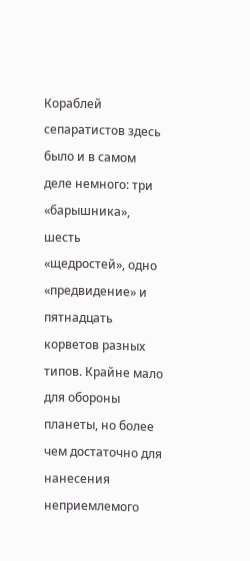Кораблей сепаратистов здесь было и в самом деле немного: три «барышника», шесть «щедростей», одно «предвидение» и пятнадцать корветов разных типов. Крайне мало для обороны планеты, но более чем достаточно для нанесения неприемлемого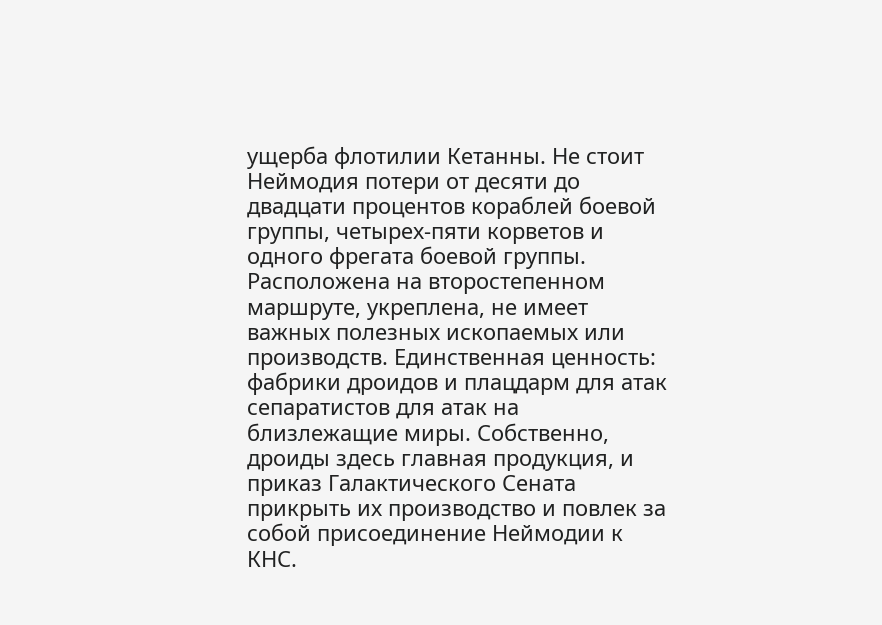ущерба флотилии Кетанны. Не стоит Неймодия потери от десяти до двадцати процентов кораблей боевой группы, четырех-пяти корветов и одного фрегата боевой группы. Расположена на второстепенном маршруте, укреплена, не имеет важных полезных ископаемых или производств. Единственная ценность: фабрики дроидов и плацдарм для атак сепаратистов для атак на близлежащие миры. Собственно, дроиды здесь главная продукция, и приказ Галактического Сената прикрыть их производство и повлек за собой присоединение Неймодии к КНС.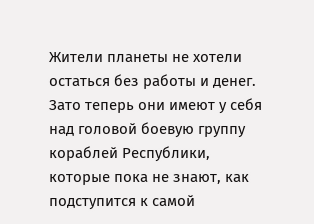Жители планеты не хотели остаться без работы и денег.
Зато теперь они имеют у себя над головой боевую группу кораблей Республики, которые пока не знают, как подступится к самой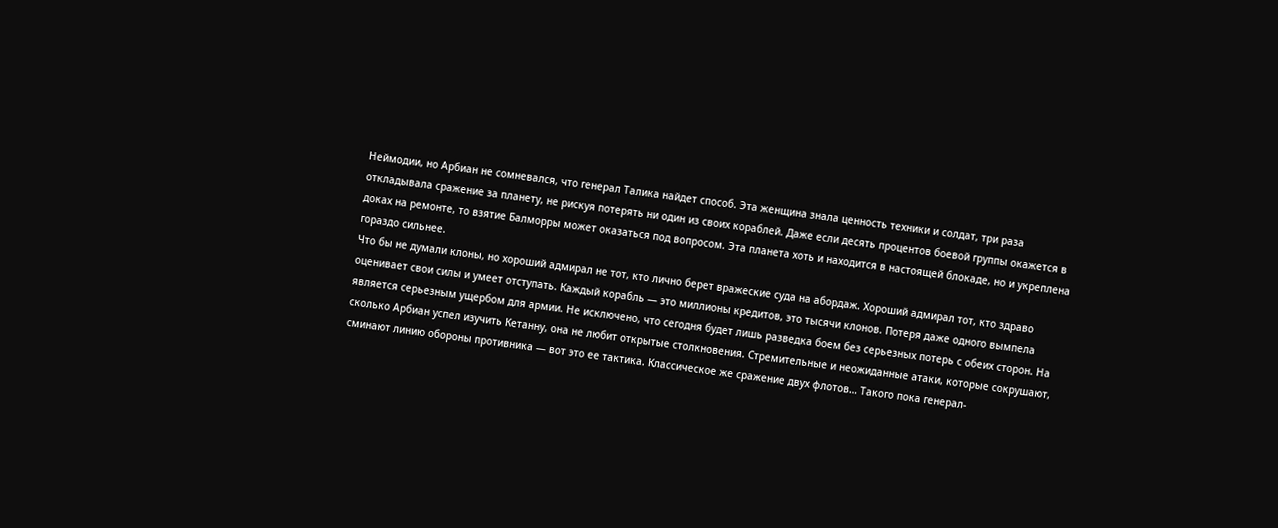Неймодии, но Арбиан не сомневался, что генерал Талика найдет способ. Эта женщина знала ценность техники и солдат, три раза откладывала сражение за планету, не рискуя потерять ни один из своих кораблей. Даже если десять процентов боевой группы окажется в доках на ремонте, то взятие Балморры может оказаться под вопросом. Эта планета хоть и находится в настоящей блокаде, но и укреплена гораздо сильнее.
Что бы не думали клоны, но хороший адмирал не тот, кто лично берет вражеские суда на абордаж. Хороший адмирал тот, кто здраво оценивает свои силы и умеет отступать. Каждый корабль — это миллионы кредитов, это тысячи клонов. Потеря даже одного вымпела является серьезным ущербом для армии. Не исключено, что сегодня будет лишь разведка боем без серьезных потерь с обеих сторон. На сколько Арбиан успел изучить Кетанну, она не любит открытые столкновения. Стремительные и неожиданные атаки, которые сокрушают, сминают линию обороны противника — вот это ее тактика. Классическое же сражение двух флотов… Такого пока генерал-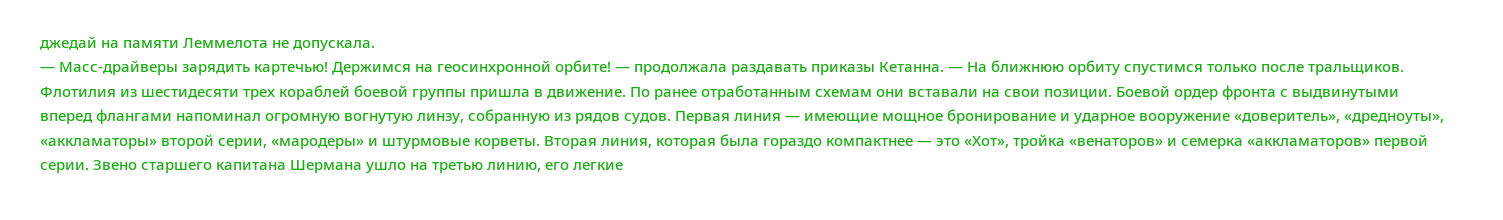джедай на памяти Леммелота не допускала.
— Масс-драйверы зарядить картечью! Держимся на геосинхронной орбите! — продолжала раздавать приказы Кетанна. — На ближнюю орбиту спустимся только после тральщиков.
Флотилия из шестидесяти трех кораблей боевой группы пришла в движение. По ранее отработанным схемам они вставали на свои позиции. Боевой ордер фронта с выдвинутыми вперед флангами напоминал огромную вогнутую линзу, собранную из рядов судов. Первая линия — имеющие мощное бронирование и ударное вооружение «доверитель», «дредноуты», «аккламаторы» второй серии, «мародеры» и штурмовые корветы. Вторая линия, которая была гораздо компактнее — это «Хот», тройка «венаторов» и семерка «аккламаторов» первой серии. Звено старшего капитана Шермана ушло на третью линию, его легкие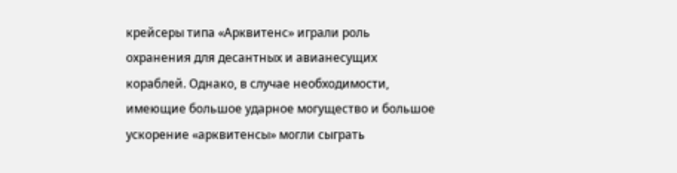крейсеры типа «Арквитенс» играли роль охранения для десантных и авианесущих кораблей. Однако, в случае необходимости, имеющие большое ударное могущество и большое ускорение «арквитенсы» могли сыграть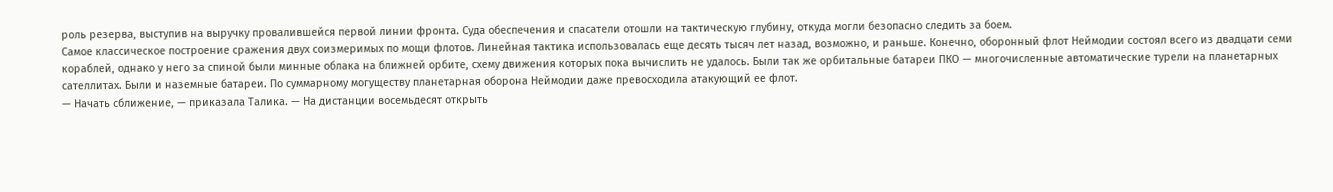роль резерва, выступив на выручку провалившейся первой линии фронта. Суда обеспечения и спасатели отошли на тактическую глубину, откуда могли безопасно следить за боем.
Самое классическое построение сражения двух соизмеримых по мощи флотов. Линейная тактика использовалась еще десять тысяч лет назад, возможно, и раньше. Конечно, оборонный флот Неймодии состоял всего из двадцати семи кораблей, однако у него за спиной были минные облака на ближней орбите, схему движения которых пока вычислить не удалось. Были так же орбитальные батареи ПКО — многочисленные автоматические турели на планетарных сателлитах. Были и наземные батареи. По суммарному могуществу планетарная оборона Неймодии даже превосходила атакующий ее флот.
— Начать сближение, — приказала Талика. — На дистанции восемьдесят открыть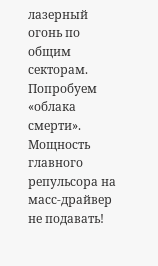лазерный огонь по общим секторам. Попробуем «облака смерти». Мощность главного репульсора на масс-драйвер не подавать!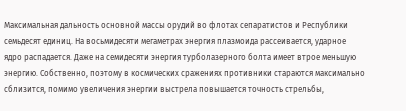Максимальная дальность основной массы орудий во флотах сепаратистов и Республики семьдесят единиц. На восьмидесяти мегаметрах энергия плазмоида рассеивается, ударное ядро распадается. Даже на семидесяти энергия турболазерного болта имеет втрое меньшую энергию. Собственно, поэтому в космических сражениях противники стараются максимально сблизится, помимо увеличения энергии выстрела повышается точность стрельбы,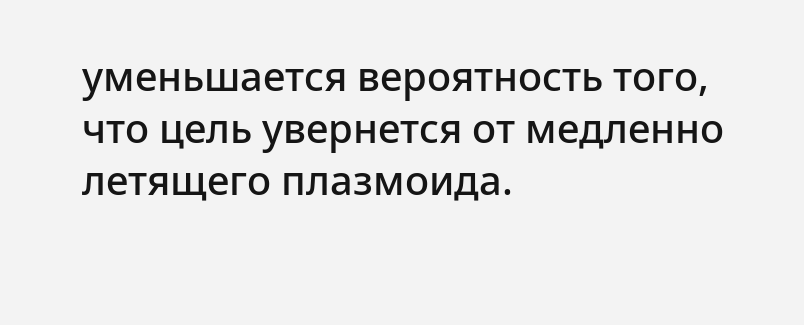уменьшается вероятность того, что цель увернется от медленно летящего плазмоида.